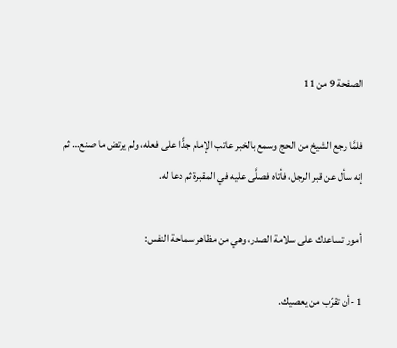الصفحة 9 من 11

فلمَّا رجع الشيخ من الحج وسمع بالخبر عاتب الإمام جدًّا على فعله، ولم يرتض ما صنع… ثم إنه سأل عن قبر الرجل، فأتاه فصلَّى عليه في المقبرة ثم دعا له.

أمور تساعدك على سلامة الصدر، وهي من مظاهر سماحة النفس:

1 -أن تقرّب من يعصيك.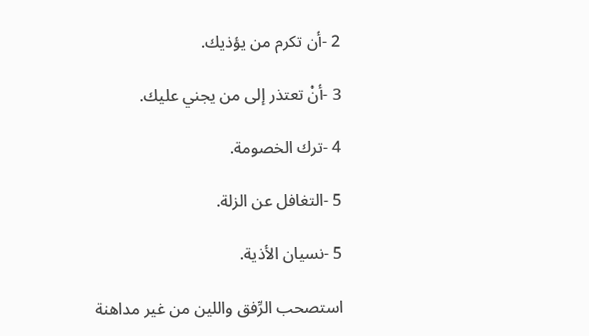2 -أن تكرم من يؤذيك.

3 -أنْ تعتذر إلى من يجني عليك.

4 -ترك الخصومة.

5 -التغافل عن الزلة.

5 -نسيان الأذية.

استصحب الرِّفق واللين من غير مداهنة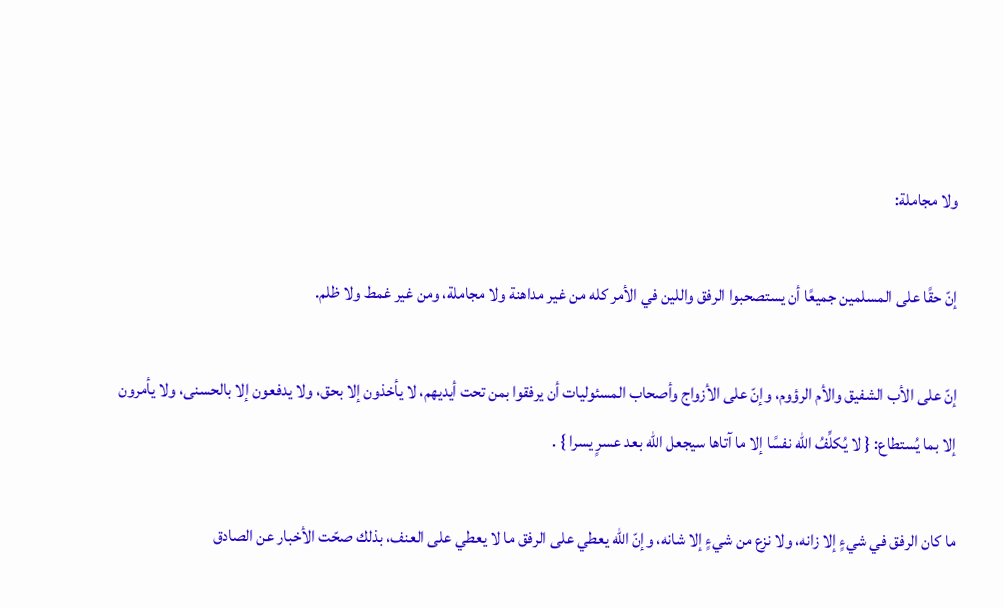ولا مجاملة:

إنّ حقًا على المسلمين جميعًا أن يستصحبوا الرفق واللين في الأمر كله من غير مداهنة ولا مجاملة، ومن غير غمط ولا ظلم.

إنّ على الأب الشفيق والأم الرؤوم، وإنّ على الأزواج وأصحاب المسئوليات أن يرفقوا بمن تحت أيديهم، لا يأخذون إلا بحق، ولا يدفعون إلا بالحسنى، ولا يأمرون إلا بما يُستطاع: { لا يُكلِّفُ الله نفسًا إلا ما آتاها سيجعل الله بعد عسرٍ يسرا } .

ما كان الرفق في شيءٍ إلا زانه، ولا نزع من شيءٍ إلا شانه، وإنّ الله يعطي على الرفق ما لا يعطي على العنف، بذلك صحّت الأخبار عن الصادق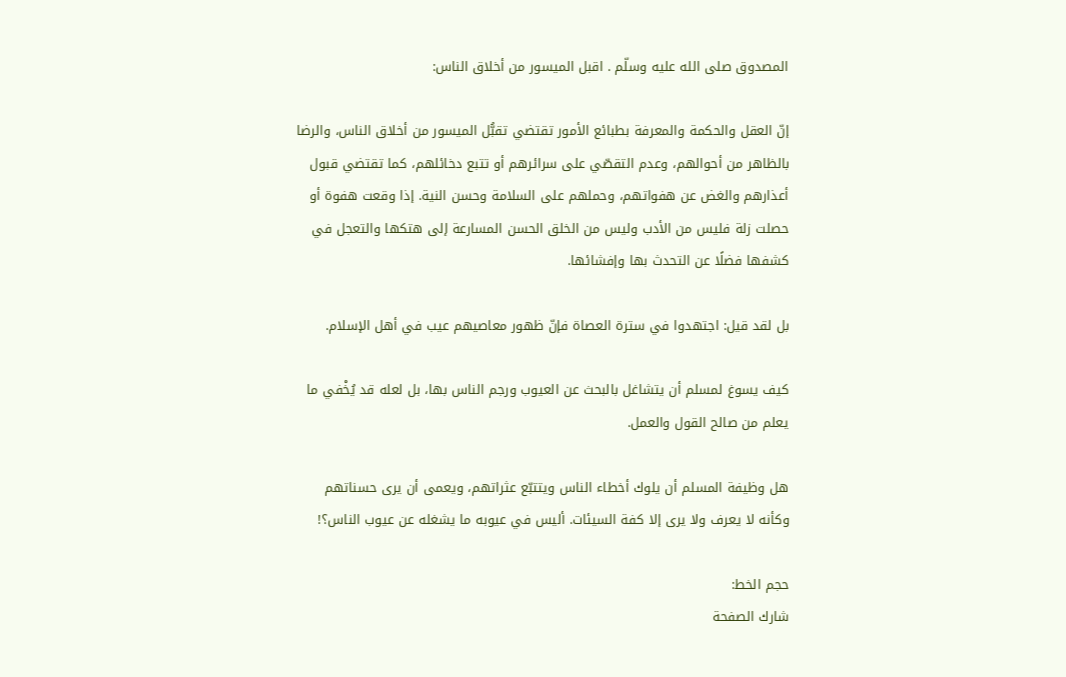المصدوق صلى الله عليه وسلّم . اقبل الميسور من أخلاق الناس:

إنّ العقل والحكمة والمعرفة بطبائع الأمور تقتضي تقبُّل الميسور من أخلاق الناس، والرضا بالظاهر من أحوالهم، وعدم التقصّي على سرائرهم أو تتبع دخائلهم، كما تقتضي قبول أعذارهم والغض عن هفواتهم، وحملهم على السلامة وحسن النية. إذا وقعت هفوة أو حصلت زلة فليس من الأدب وليس من الخلق الحسن المسارعة إلى هتكها والتعجل في كشفها فضلًا عن التحدث بها وإفشائها.

بل لقد قيل: اجتهدوا في سترة العصاة فإنّ ظهور معاصيهم عيب في أهل الإسلام.

كيف يسوغ لمسلم أن يتشاغل بالبحث عن العيوب ورجم الناس بها، بل لعله قد يُخْفي ما يعلم من صالح القول والعمل.

هل وظيفة المسلم أن يلوك أخطاء الناس ويتتبّع عثراتهم، ويعمى أن يرى حسناتهم وكأنه لا يعرف ولا يرى إلا كفة السيئات. أليس في عيوبه ما يشغله عن عيوب الناس؟!

حجم الخط:
شارك الصفحة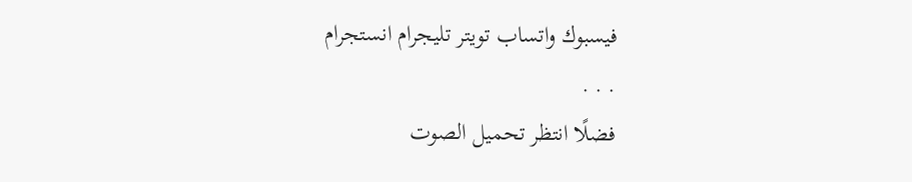فيسبوك واتساب تويتر تليجرام انستجرام
. . .
فضلًا انتظر تحميل الصوت